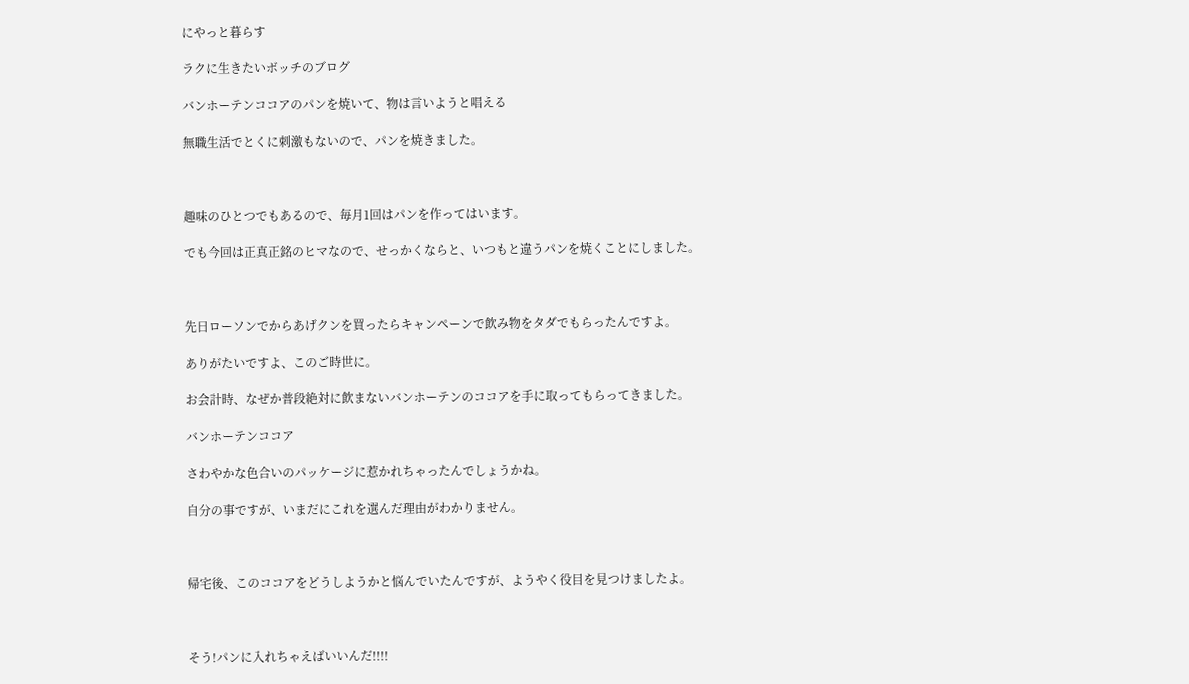にやっと暮らす

ラクに生きたいボッチのブログ

バンホーテンココアのパンを焼いて、物は言いようと唱える

無職生活でとくに刺激もないので、パンを焼きました。



趣味のひとつでもあるので、毎月1回はパンを作ってはいます。

でも今回は正真正銘のヒマなので、せっかくならと、いつもと違うパンを焼くことにしました。



先日ローソンでからあげクンを買ったらキャンペーンで飲み物をタダでもらったんですよ。

ありがたいですよ、このご時世に。

お会計時、なぜか普段絶対に飲まないバンホーテンのココアを手に取ってもらってきました。

バンホーテンココア

さわやかな色合いのパッケージに惹かれちゃったんでしょうかね。

自分の事ですが、いまだにこれを選んだ理由がわかりません。



帰宅後、このココアをどうしようかと悩んでいたんですが、ようやく役目を見つけましたよ。



そう!パンに入れちゃえばいいんだ!!!!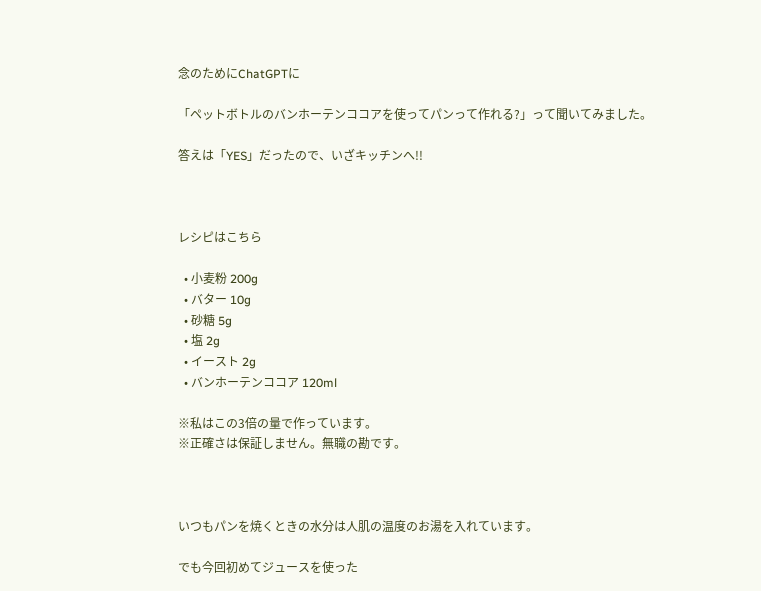念のためにChatGPTに

「ペットボトルのバンホーテンココアを使ってパンって作れる?」って聞いてみました。

答えは「YES」だったので、いざキッチンへ!!



レシピはこちら

  • 小麦粉 200g
  • バター 10g
  • 砂糖 5g
  • 塩 2g
  • イースト 2g
  • バンホーテンココア 120ml

※私はこの3倍の量で作っています。
※正確さは保証しません。無職の勘です。



いつもパンを焼くときの水分は人肌の温度のお湯を入れています。

でも今回初めてジュースを使った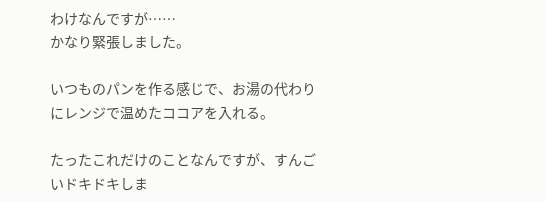わけなんですが……
かなり緊張しました。

いつものパンを作る感じで、お湯の代わりにレンジで温めたココアを入れる。

たったこれだけのことなんですが、すんごいドキドキしま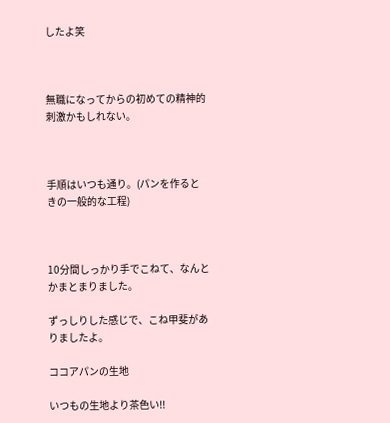したよ笑



無職になってからの初めての精神的刺激かもしれない。



手順はいつも通り。(パンを作るときの一般的な工程)



10分間しっかり手でこねて、なんとかまとまりました。

ずっしりした感じで、こね甲斐がありましたよ。

ココアパンの生地

いつもの生地より茶色い!!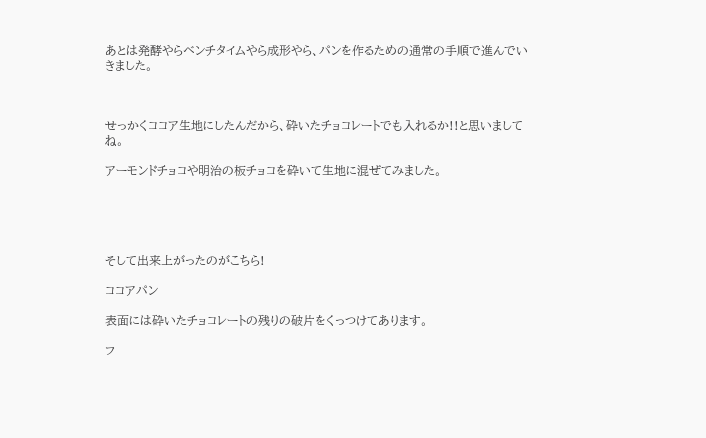あとは発酵やらベンチタイムやら成形やら、パンを作るための通常の手順で進んでいきました。



せっかくココア生地にしたんだから、砕いたチョコレートでも入れるか!!と思いましてね。

アーモンドチョコや明治の板チョコを砕いて生地に混ぜてみました。





そして出来上がったのがこちら!

ココアパン

表面には砕いたチョコレートの残りの破片をくっつけてあります。

フ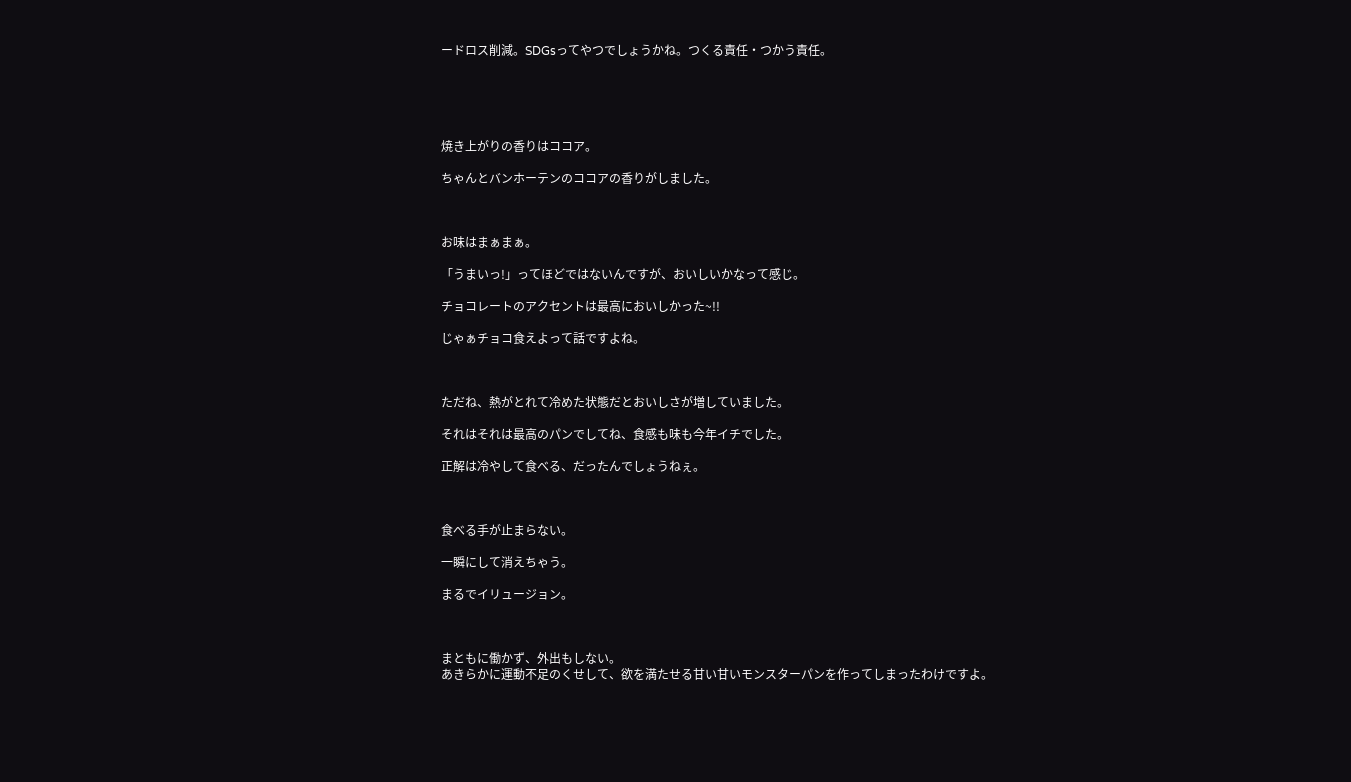ードロス削減。SDGsってやつでしょうかね。つくる責任・つかう責任。





焼き上がりの香りはココア。

ちゃんとバンホーテンのココアの香りがしました。



お味はまぁまぁ。

「うまいっ!」ってほどではないんですが、おいしいかなって感じ。

チョコレートのアクセントは最高においしかった~!!

じゃぁチョコ食えよって話ですよね。



ただね、熱がとれて冷めた状態だとおいしさが増していました。

それはそれは最高のパンでしてね、食感も味も今年イチでした。

正解は冷やして食べる、だったんでしょうねぇ。



食べる手が止まらない。

一瞬にして消えちゃう。

まるでイリュージョン。



まともに働かず、外出もしない。
あきらかに運動不足のくせして、欲を満たせる甘い甘いモンスターパンを作ってしまったわけですよ。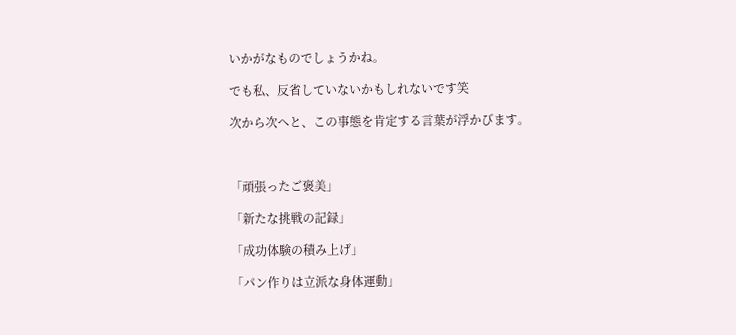いかがなものでしょうかね。

でも私、反省していないかもしれないです笑

次から次へと、この事態を肯定する言葉が浮かびます。



「頑張ったご褒美」

「新たな挑戦の記録」

「成功体験の積み上げ」

「パン作りは立派な身体運動」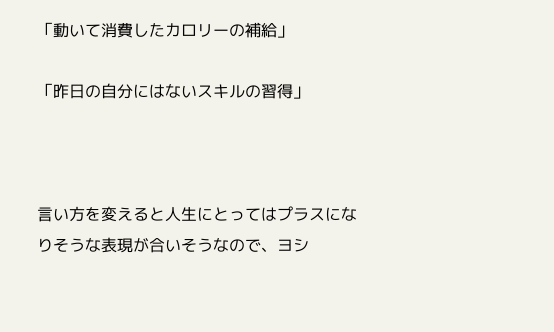「動いて消費したカロリーの補給」

「昨日の自分にはないスキルの習得」



言い方を変えると人生にとってはプラスになりそうな表現が合いそうなので、ヨシ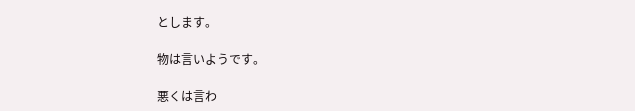とします。

物は言いようです。

悪くは言わ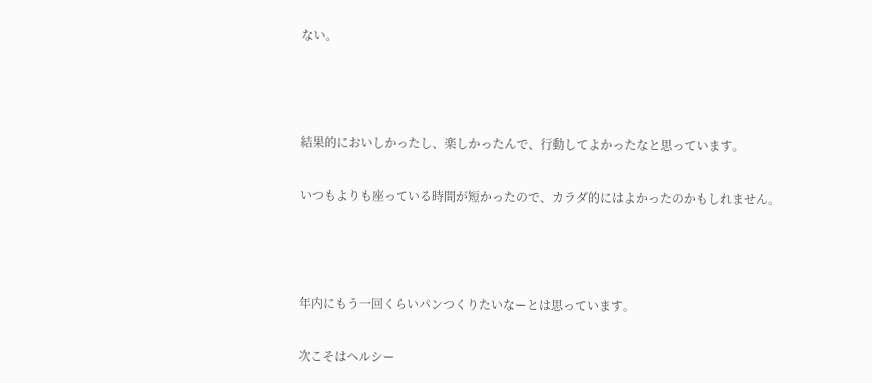ない。



結果的においしかったし、楽しかったんで、行動してよかったなと思っています。

いつもよりも座っている時間が短かったので、カラダ的にはよかったのかもしれません。



年内にもう一回くらいパンつくりたいなーとは思っています。

次こそはヘルシー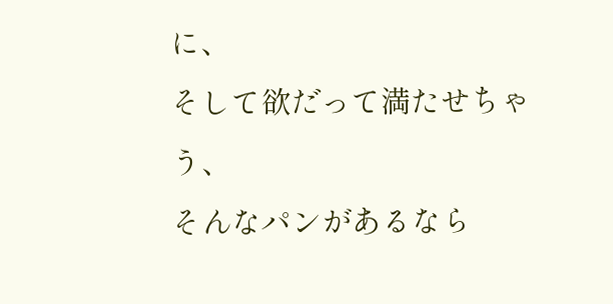に、
そして欲だって満たせちゃう、
そんなパンがあるなら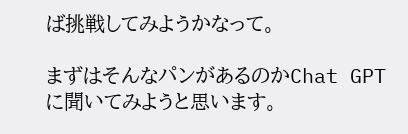ば挑戦してみようかなって。

まずはそんなパンがあるのかChat GPTに聞いてみようと思います。